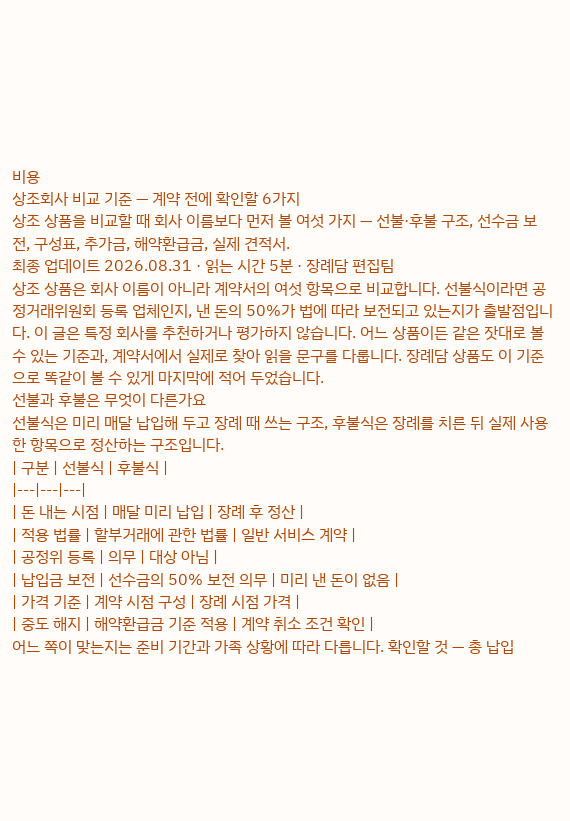비용
상조회사 비교 기준 — 계약 전에 확인할 6가지
상조 상품을 비교할 때 회사 이름보다 먼저 볼 여섯 가지 — 선불·후불 구조, 선수금 보전, 구성표, 추가금, 해약환급금, 실제 견적서.
최종 업데이트 2026.08.31 · 읽는 시간 5분 · 장례담 편집팀
상조 상품은 회사 이름이 아니라 계약서의 여섯 항목으로 비교합니다. 선불식이라면 공정거래위원회 등록 업체인지, 낸 돈의 50%가 법에 따라 보전되고 있는지가 출발점입니다. 이 글은 특정 회사를 추천하거나 평가하지 않습니다. 어느 상품이든 같은 잣대로 볼 수 있는 기준과, 계약서에서 실제로 찾아 읽을 문구를 다룹니다. 장례담 상품도 이 기준으로 똑같이 볼 수 있게 마지막에 적어 두었습니다.
선불과 후불은 무엇이 다른가요
선불식은 미리 매달 납입해 두고 장례 때 쓰는 구조, 후불식은 장례를 치른 뒤 실제 사용한 항목으로 정산하는 구조입니다.
| 구분 | 선불식 | 후불식 |
|---|---|---|
| 돈 내는 시점 | 매달 미리 납입 | 장례 후 정산 |
| 적용 법률 | 할부거래에 관한 법률 | 일반 서비스 계약 |
| 공정위 등록 | 의무 | 대상 아님 |
| 납입금 보전 | 선수금의 50% 보전 의무 | 미리 낸 돈이 없음 |
| 가격 기준 | 계약 시점 구성 | 장례 시점 가격 |
| 중도 해지 | 해약환급금 기준 적용 | 계약 취소 조건 확인 |
어느 쪽이 맞는지는 준비 기간과 가족 상황에 따라 다릅니다. 확인할 것 — 총 납입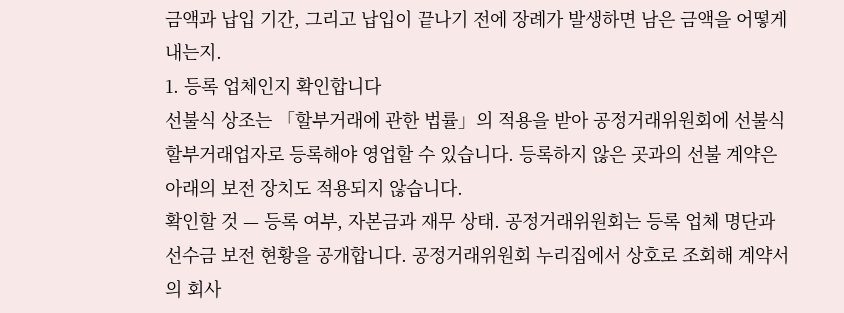금액과 납입 기간, 그리고 납입이 끝나기 전에 장례가 발생하면 남은 금액을 어떻게 내는지.
1. 등록 업체인지 확인합니다
선불식 상조는 「할부거래에 관한 법률」의 적용을 받아 공정거래위원회에 선불식 할부거래업자로 등록해야 영업할 수 있습니다. 등록하지 않은 곳과의 선불 계약은 아래의 보전 장치도 적용되지 않습니다.
확인할 것 — 등록 여부, 자본금과 재무 상태. 공정거래위원회는 등록 업체 명단과 선수금 보전 현황을 공개합니다. 공정거래위원회 누리집에서 상호로 조회해 계약서의 회사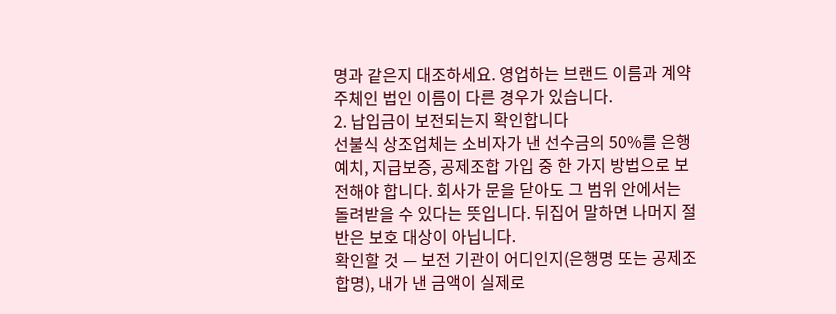명과 같은지 대조하세요. 영업하는 브랜드 이름과 계약 주체인 법인 이름이 다른 경우가 있습니다.
2. 납입금이 보전되는지 확인합니다
선불식 상조업체는 소비자가 낸 선수금의 50%를 은행 예치, 지급보증, 공제조합 가입 중 한 가지 방법으로 보전해야 합니다. 회사가 문을 닫아도 그 범위 안에서는 돌려받을 수 있다는 뜻입니다. 뒤집어 말하면 나머지 절반은 보호 대상이 아닙니다.
확인할 것 — 보전 기관이 어디인지(은행명 또는 공제조합명), 내가 낸 금액이 실제로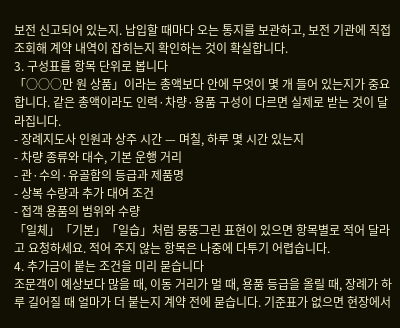보전 신고되어 있는지. 납입할 때마다 오는 통지를 보관하고, 보전 기관에 직접 조회해 계약 내역이 잡히는지 확인하는 것이 확실합니다.
3. 구성표를 항목 단위로 봅니다
「○○○만 원 상품」이라는 총액보다 안에 무엇이 몇 개 들어 있는지가 중요합니다. 같은 총액이라도 인력·차량·용품 구성이 다르면 실제로 받는 것이 달라집니다.
- 장례지도사 인원과 상주 시간 — 며칠, 하루 몇 시간 있는지
- 차량 종류와 대수, 기본 운행 거리
- 관·수의·유골함의 등급과 제품명
- 상복 수량과 추가 대여 조건
- 접객 용품의 범위와 수량
「일체」「기본」「일습」처럼 뭉뚱그린 표현이 있으면 항목별로 적어 달라고 요청하세요. 적어 주지 않는 항목은 나중에 다투기 어렵습니다.
4. 추가금이 붙는 조건을 미리 묻습니다
조문객이 예상보다 많을 때, 이동 거리가 멀 때, 용품 등급을 올릴 때, 장례가 하루 길어질 때 얼마가 더 붙는지 계약 전에 묻습니다. 기준표가 없으면 현장에서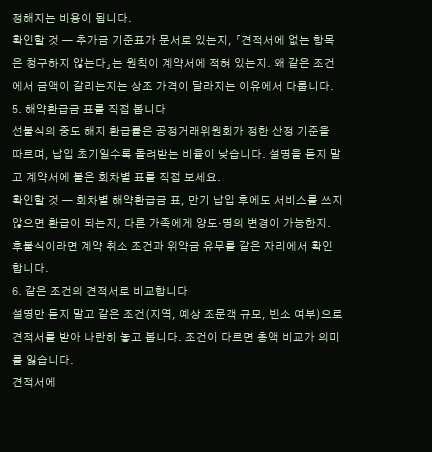정해지는 비용이 됩니다.
확인할 것 — 추가금 기준표가 문서로 있는지, 「견적서에 없는 항목은 청구하지 않는다」는 원칙이 계약서에 적혀 있는지. 왜 같은 조건에서 금액이 갈리는지는 상조 가격이 달라지는 이유에서 다룹니다.
5. 해약환급금 표를 직접 봅니다
선불식의 중도 해지 환급률은 공정거래위원회가 정한 산정 기준을 따르며, 납입 초기일수록 돌려받는 비율이 낮습니다. 설명을 듣지 말고 계약서에 붙은 회차별 표를 직접 보세요.
확인할 것 — 회차별 해약환급금 표, 만기 납입 후에도 서비스를 쓰지 않으면 환급이 되는지, 다른 가족에게 양도·명의 변경이 가능한지. 후불식이라면 계약 취소 조건과 위약금 유무를 같은 자리에서 확인합니다.
6. 같은 조건의 견적서로 비교합니다
설명만 듣지 말고 같은 조건(지역, 예상 조문객 규모, 빈소 여부)으로 견적서를 받아 나란히 놓고 봅니다. 조건이 다르면 총액 비교가 의미를 잃습니다.
견적서에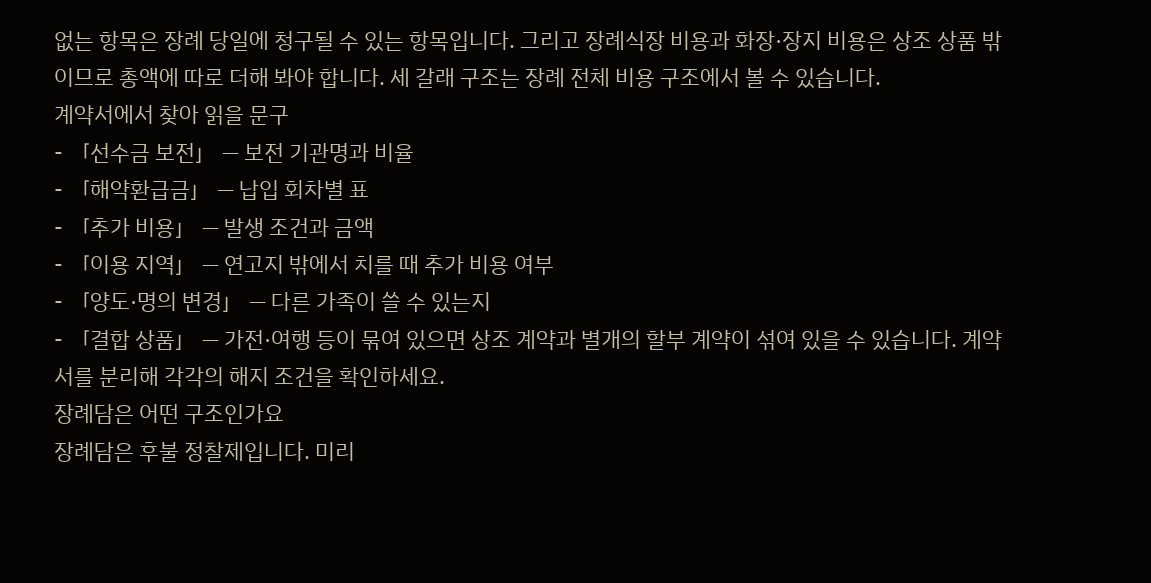없는 항목은 장례 당일에 청구될 수 있는 항목입니다. 그리고 장례식장 비용과 화장·장지 비용은 상조 상품 밖이므로 총액에 따로 더해 봐야 합니다. 세 갈래 구조는 장례 전체 비용 구조에서 볼 수 있습니다.
계약서에서 찾아 읽을 문구
- 「선수금 보전」 — 보전 기관명과 비율
- 「해약환급금」 — 납입 회차별 표
- 「추가 비용」 — 발생 조건과 금액
- 「이용 지역」 — 연고지 밖에서 치를 때 추가 비용 여부
- 「양도·명의 변경」 — 다른 가족이 쓸 수 있는지
- 「결합 상품」 — 가전·여행 등이 묶여 있으면 상조 계약과 별개의 할부 계약이 섞여 있을 수 있습니다. 계약서를 분리해 각각의 해지 조건을 확인하세요.
장례담은 어떤 구조인가요
장례담은 후불 정찰제입니다. 미리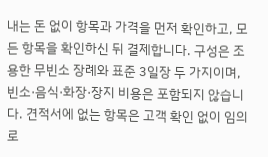내는 돈 없이 항목과 가격을 먼저 확인하고, 모든 항목을 확인하신 뒤 결제합니다. 구성은 조용한 무빈소 장례와 표준 3일장 두 가지이며, 빈소·음식·화장·장지 비용은 포함되지 않습니다. 견적서에 없는 항목은 고객 확인 없이 임의로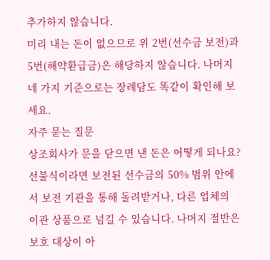추가하지 않습니다.
미리 내는 돈이 없으므로 위 2번(선수금 보전)과 5번(해약환급금)은 해당하지 않습니다. 나머지 네 가지 기준으로는 장례담도 똑같이 확인해 보세요.
자주 묻는 질문
상조회사가 문을 닫으면 낸 돈은 어떻게 되나요?
선불식이라면 보전된 선수금의 50% 범위 안에서 보전 기관을 통해 돌려받거나, 다른 업체의 이관 상품으로 넘길 수 있습니다. 나머지 절반은 보호 대상이 아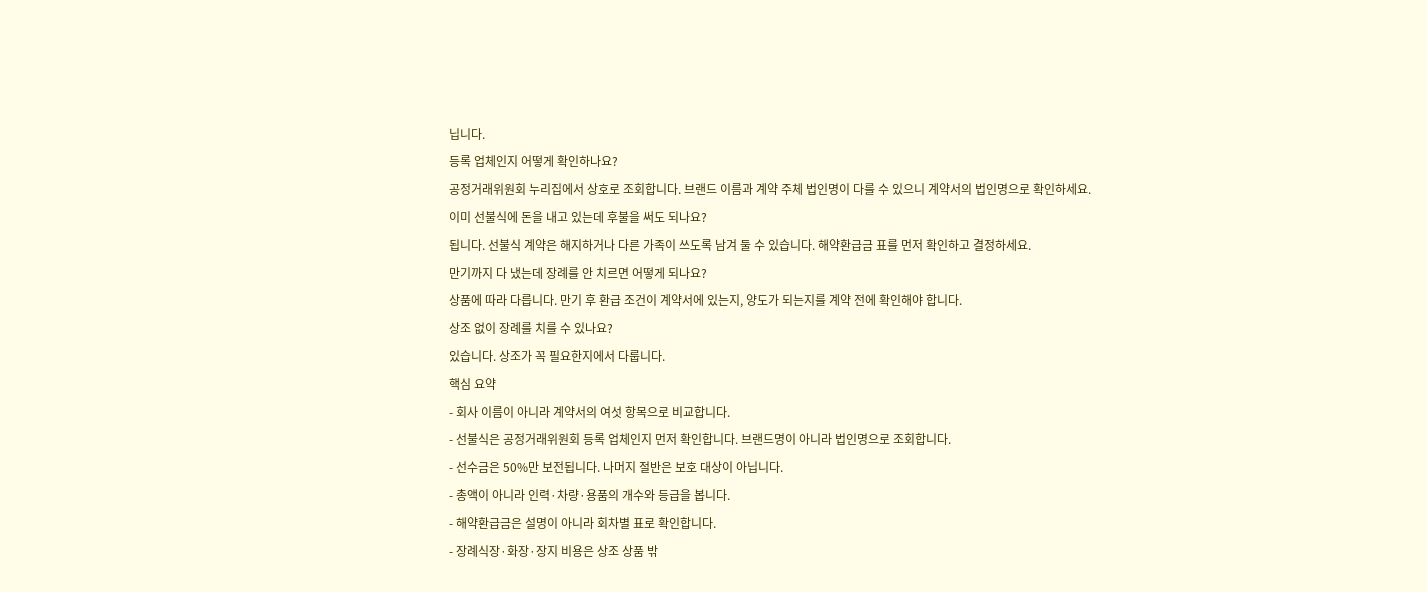닙니다.
등록 업체인지 어떻게 확인하나요?
공정거래위원회 누리집에서 상호로 조회합니다. 브랜드 이름과 계약 주체 법인명이 다를 수 있으니 계약서의 법인명으로 확인하세요.
이미 선불식에 돈을 내고 있는데 후불을 써도 되나요?
됩니다. 선불식 계약은 해지하거나 다른 가족이 쓰도록 남겨 둘 수 있습니다. 해약환급금 표를 먼저 확인하고 결정하세요.
만기까지 다 냈는데 장례를 안 치르면 어떻게 되나요?
상품에 따라 다릅니다. 만기 후 환급 조건이 계약서에 있는지, 양도가 되는지를 계약 전에 확인해야 합니다.
상조 없이 장례를 치를 수 있나요?
있습니다. 상조가 꼭 필요한지에서 다룹니다.
핵심 요약
- 회사 이름이 아니라 계약서의 여섯 항목으로 비교합니다.
- 선불식은 공정거래위원회 등록 업체인지 먼저 확인합니다. 브랜드명이 아니라 법인명으로 조회합니다.
- 선수금은 50%만 보전됩니다. 나머지 절반은 보호 대상이 아닙니다.
- 총액이 아니라 인력·차량·용품의 개수와 등급을 봅니다.
- 해약환급금은 설명이 아니라 회차별 표로 확인합니다.
- 장례식장·화장·장지 비용은 상조 상품 밖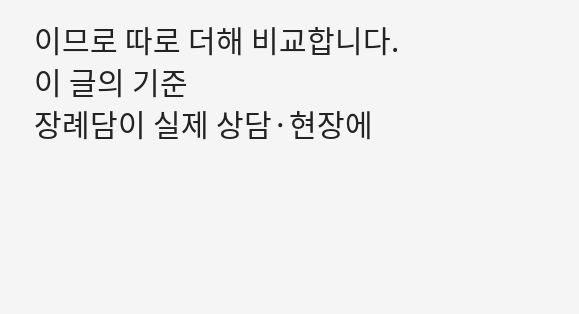이므로 따로 더해 비교합니다.
이 글의 기준
장례담이 실제 상담·현장에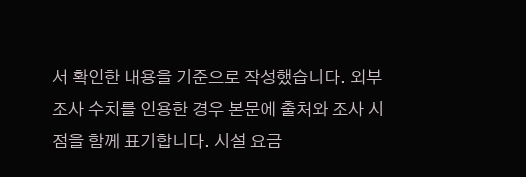서 확인한 내용을 기준으로 작성했습니다. 외부 조사 수치를 인용한 경우 본문에 출처와 조사 시점을 함께 표기합니다. 시설 요금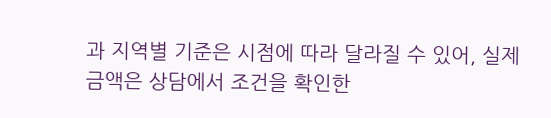과 지역별 기준은 시점에 따라 달라질 수 있어, 실제 금액은 상담에서 조건을 확인한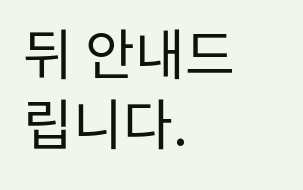뒤 안내드립니다.